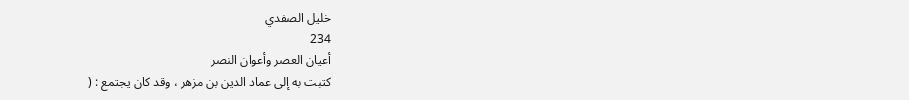خليل الصفدي
234
أعيان العصر وأعوان النصر
كتبت به إلى عماد الدين بن مزهر ، وقد كان يجتمع : (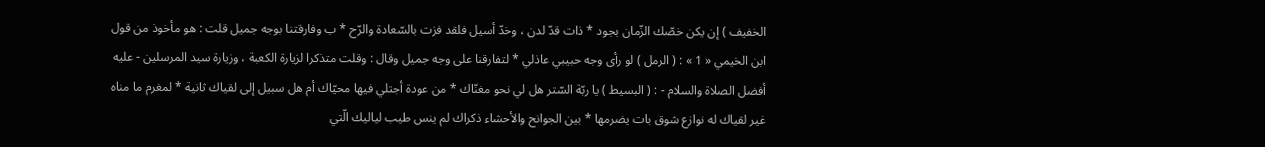الخفيف ) إن يكن خصّك الزّمان بجود * ذات قدّ لدن ، وخدّ أسيل فلقد فزت بالسّعادة والرّح * ب وفارقتنا بوجه جميل قلت : هو مأخوذ من قول ابن الخيمي « 1 » : ( الرمل ) لو رأى وجه حبيبي عاذلي * لتفارقنا على وجه جميل وقال : وقلت متذكرا لزيارة الكعبة ، وزيارة سيد المرسلين - عليه أفضل الصلاة والسلام - : ( البسيط ) يا ربّة السّتر هل لي نحو مغنّاك * من عودة أجتلي فيها محيّاك أم هل سبيل إلى لقياك ثانية * لمغرم ما مناه غير لقياك له نوازع شوق بات يضرمها * بين الجوانح والأحشاء ذكراك لم ينس طيب لياليك الّتي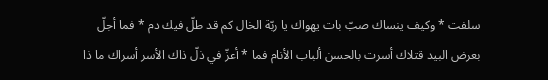سلفت * وكيف ينساك صبّ بات يهواك يا ربّة الخال كم قد طلّ فيك دم * فما أجلّ بعرض البيد قتلاك أسرت بالحسن ألباب الأنام فما * أعزّ في ذلّ ذاك الأسر أسراك ما ذا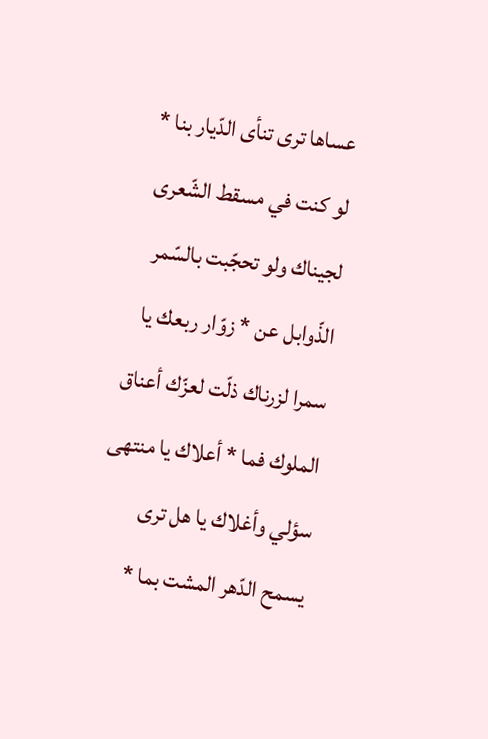عساها ترى تنأى الدّيار بنا * لو كنت في مسقط الشّعرى لجيناك ولو تحجّبت بالسّمر الذّوابل عن * زوّار ربعك يا سمرا لزرناك ذلّت لعزّك أعناق الملوك فما * أعلاك يا منتهى سؤلي وأغلاك يا هل ترى يسمح الدّهر المشت بما *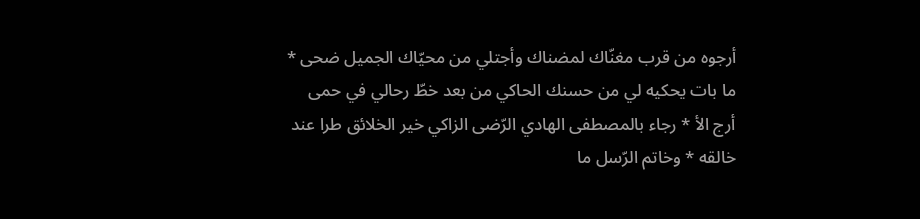أرجوه من قرب مغنّاك لمضناك وأجتلي من محيّاك الجميل ضحى * ما بات يحكيه لي من حسنك الحاكي من بعد خطّ رحالي في حمى أرج الأ * رجاء بالمصطفى الهادي الرّضى الزاكي خير الخلائق طرا عند خالقه * وخاتم الرّسل ما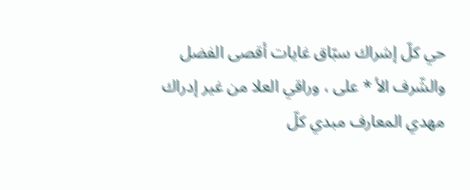حي كلّ إشراك سبّاق غايات أقصى الفضل والشّرف الأ * على ، وراقي العلا من غير إدراك مهدي المعارف مبدي كلّ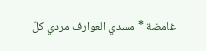غامضة * مسدي العوارف مردي كلّ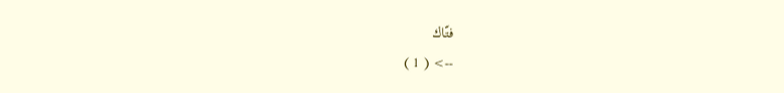فتّاك
--> ( 1 )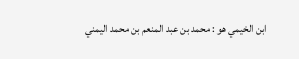ابن الخيمي هو : محمد بن عبد المنعم بن محمد اليمني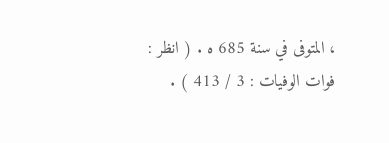، المتوفى في سنة 685 ه . ( انظر : فوات الوفيات : 3 / 413 ) .